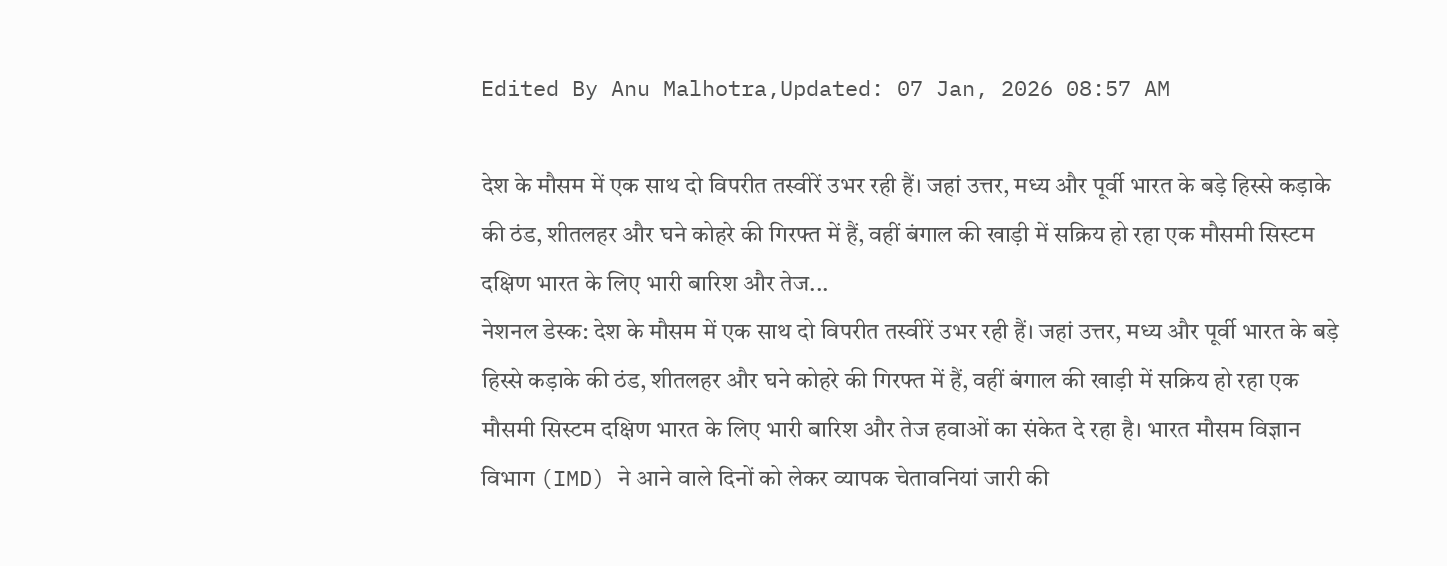Edited By Anu Malhotra,Updated: 07 Jan, 2026 08:57 AM

देश के मौसम में एक साथ दो विपरीत तस्वीरें उभर रही हैं। जहां उत्तर, मध्य और पूर्वी भारत के बड़े हिस्से कड़ाके की ठंड, शीतलहर और घने कोहरे की गिरफ्त में हैं, वहीं बंगाल की खाड़ी में सक्रिय हो रहा एक मौसमी सिस्टम दक्षिण भारत के लिए भारी बारिश और तेज...
नेशनल डेस्क: देश के मौसम में एक साथ दो विपरीत तस्वीरें उभर रही हैं। जहां उत्तर, मध्य और पूर्वी भारत के बड़े हिस्से कड़ाके की ठंड, शीतलहर और घने कोहरे की गिरफ्त में हैं, वहीं बंगाल की खाड़ी में सक्रिय हो रहा एक मौसमी सिस्टम दक्षिण भारत के लिए भारी बारिश और तेज हवाओं का संकेत दे रहा है। भारत मौसम विज्ञान विभाग (IMD) ने आने वाले दिनों को लेकर व्यापक चेतावनियां जारी की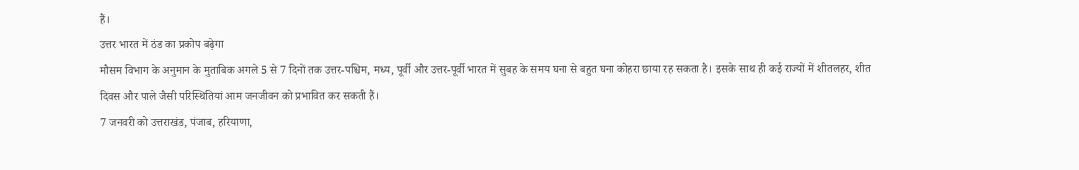हैं।
उत्तर भारत में ठंड का प्रकोप बढ़ेगा
मौसम विभाग के अनुमान के मुताबिक अगले 5 से 7 दिनों तक उत्तर-पश्चिम, मध्य, पूर्वी और उत्तर-पूर्वी भारत में सुबह के समय घना से बहुत घना कोहरा छाया रह सकता है। इसके साथ ही कई राज्यों में शीतलहर, शीत दिवस और पाले जैसी परिस्थितियां आम जनजीवन को प्रभावित कर सकती हैं।
7 जनवरी को उत्तराखंड, पंजाब, हरियाणा,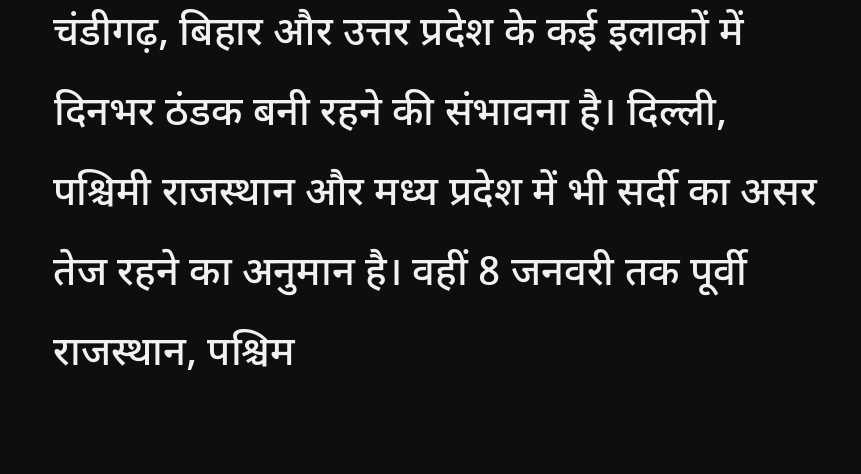चंडीगढ़, बिहार और उत्तर प्रदेश के कई इलाकों में दिनभर ठंडक बनी रहने की संभावना है। दिल्ली, पश्चिमी राजस्थान और मध्य प्रदेश में भी सर्दी का असर तेज रहने का अनुमान है। वहीं 8 जनवरी तक पूर्वी राजस्थान, पश्चिम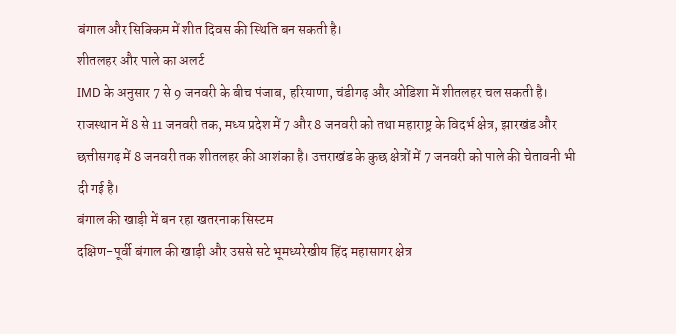बंगाल और सिक्किम में शीत दिवस की स्थिति बन सकती है।
शीतलहर और पाले का अलर्ट
IMD के अनुसार 7 से 9 जनवरी के बीच पंजाब, हरियाणा, चंडीगढ़ और ओडिशा में शीतलहर चल सकती है। राजस्थान में 8 से 11 जनवरी तक, मध्य प्रदेश में 7 और 8 जनवरी को तथा महाराष्ट्र के विदर्भ क्षेत्र, झारखंड और छत्तीसगढ़ में 8 जनवरी तक शीतलहर की आशंका है। उत्तराखंड के कुछ क्षेत्रों में 7 जनवरी को पाले की चेतावनी भी दी गई है।
बंगाल की खाड़ी में बन रहा खतरनाक सिस्टम
दक्षिण-पूर्वी बंगाल की खाड़ी और उससे सटे भूमध्यरेखीय हिंद महासागर क्षेत्र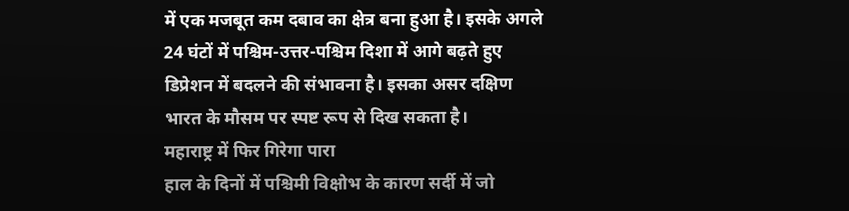में एक मजबूत कम दबाव का क्षेत्र बना हुआ है। इसके अगले 24 घंटों में पश्चिम-उत्तर-पश्चिम दिशा में आगे बढ़ते हुए डिप्रेशन में बदलने की संभावना है। इसका असर दक्षिण भारत के मौसम पर स्पष्ट रूप से दिख सकता है।
महाराष्ट्र में फिर गिरेगा पारा
हाल के दिनों में पश्चिमी विक्षोभ के कारण सर्दी में जो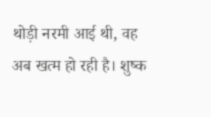थोड़ी नरमी आई थी, वह अब खत्म हो रही है। शुष्क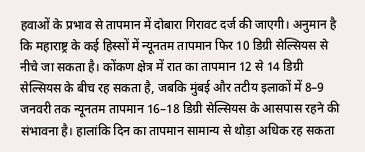हवाओं के प्रभाव से तापमान में दोबारा गिरावट दर्ज की जाएगी। अनुमान है कि महाराष्ट्र के कई हिस्सों में न्यूनतम तापमान फिर 10 डिग्री सेल्सियस से नीचे जा सकता है। कोंकण क्षेत्र में रात का तापमान 12 से 14 डिग्री सेल्सियस के बीच रह सकता है, जबकि मुंबई और तटीय इलाकों में 8–9 जनवरी तक न्यूनतम तापमान 16–18 डिग्री सेल्सियस के आसपास रहने की संभावना है। हालांकि दिन का तापमान सामान्य से थोड़ा अधिक रह सकता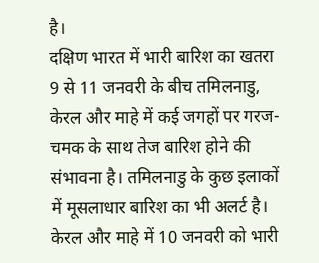है।
दक्षिण भारत में भारी बारिश का खतरा
9 से 11 जनवरी के बीच तमिलनाडु, केरल और माहे में कई जगहों पर गरज-चमक के साथ तेज बारिश होने की संभावना है। तमिलनाडु के कुछ इलाकों में मूसलाधार बारिश का भी अलर्ट है। केरल और माहे में 10 जनवरी को भारी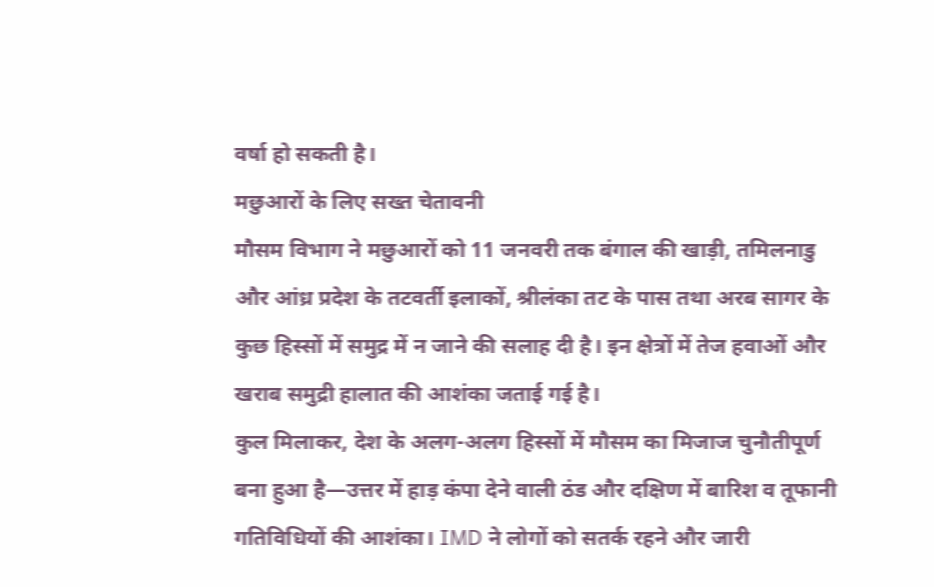वर्षा हो सकती है।
मछुआरों के लिए सख्त चेतावनी
मौसम विभाग ने मछुआरों को 11 जनवरी तक बंगाल की खाड़ी, तमिलनाडु और आंध्र प्रदेश के तटवर्ती इलाकों, श्रीलंका तट के पास तथा अरब सागर के कुछ हिस्सों में समुद्र में न जाने की सलाह दी है। इन क्षेत्रों में तेज हवाओं और खराब समुद्री हालात की आशंका जताई गई है।
कुल मिलाकर, देश के अलग-अलग हिस्सों में मौसम का मिजाज चुनौतीपूर्ण बना हुआ है—उत्तर में हाड़ कंपा देने वाली ठंड और दक्षिण में बारिश व तूफानी गतिविधियों की आशंका। IMD ने लोगों को सतर्क रहने और जारी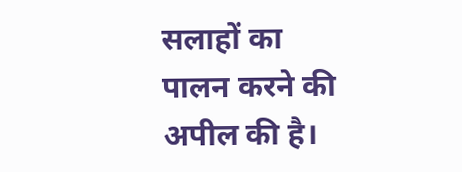सलाहों का पालन करने की अपील की है।